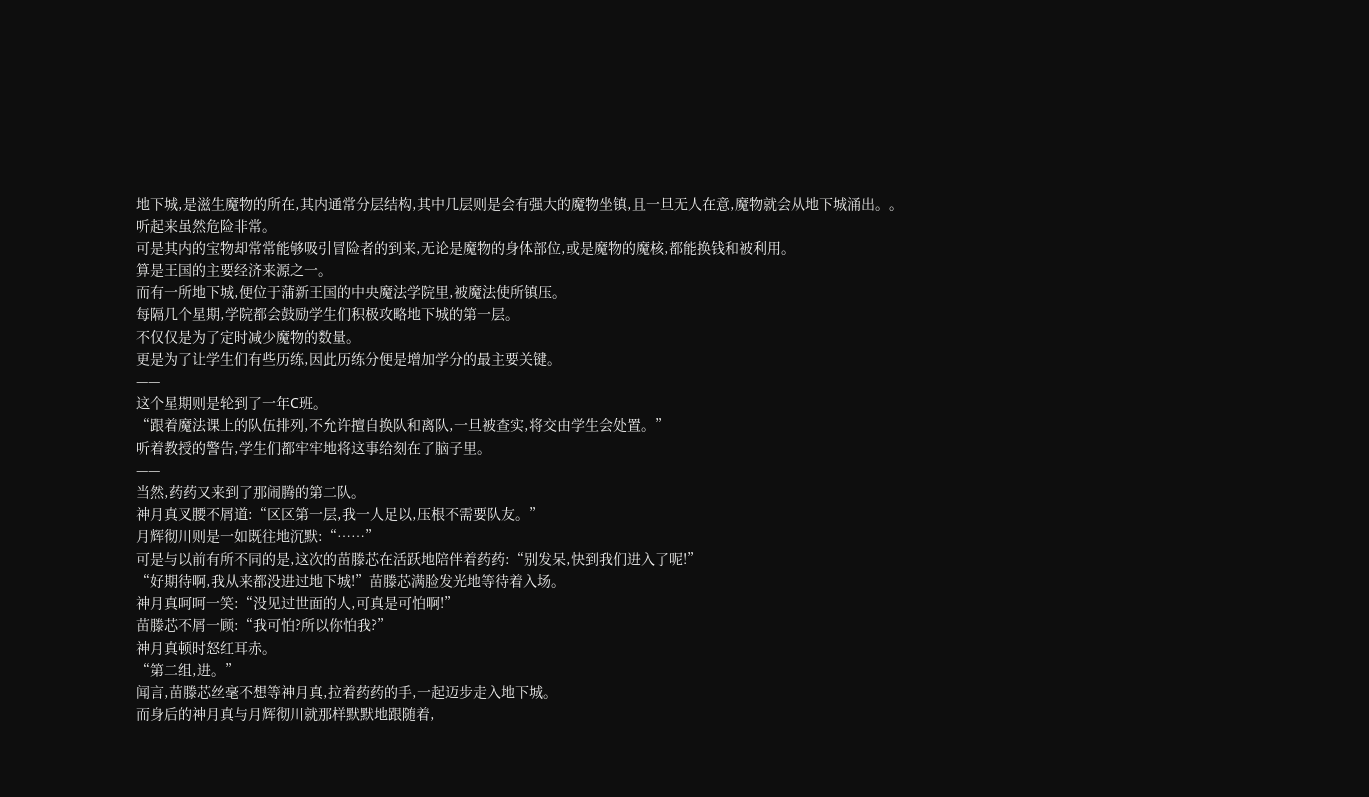地下城,是滋生魔物的所在,其内通常分层结构,其中几层则是会有强大的魔物坐镇,且一旦无人在意,魔物就会从地下城涌出。。
听起来虽然危险非常。
可是其内的宝物却常常能够吸引冒险者的到来,无论是魔物的身体部位,或是魔物的魔核,都能换钱和被利用。
算是王国的主要经济来源之一。
而有一所地下城,便位于蒲新王国的中央魔法学院里,被魔法使所镇压。
每隔几个星期,学院都会鼓励学生们积极攻略地下城的第一层。
不仅仅是为了定时减少魔物的数量。
更是为了让学生们有些历练,因此历练分便是增加学分的最主要关键。
——
这个星期则是轮到了一年C班。
“跟着魔法课上的队伍排列,不允许擅自换队和离队,一旦被查实,将交由学生会处置。”
听着教授的警告,学生们都牢牢地将这事给刻在了脑子里。
——
当然,药药又来到了那闹腾的第二队。
神月真叉腰不屑道:“区区第一层,我一人足以,压根不需要队友。”
月辉彻川则是一如既往地沉默:“……”
可是与以前有所不同的是,这次的苗滕芯在活跃地陪伴着药药:“别发呆,快到我们进入了呢!”
“好期待啊,我从来都没进过地下城!”苗滕芯满脸发光地等待着入场。
神月真呵呵一笑:“没见过世面的人,可真是可怕啊!”
苗滕芯不屑一顾:“我可怕?所以你怕我?”
神月真顿时怒红耳赤。
“第二组,进。”
闻言,苗滕芯丝毫不想等神月真,拉着药药的手,一起迈步走入地下城。
而身后的神月真与月辉彻川就那样默默地跟随着,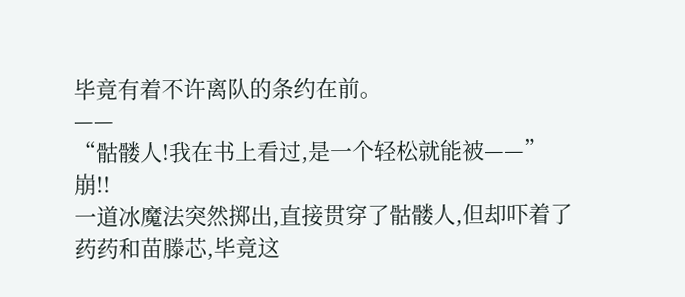毕竟有着不许离队的条约在前。
——
“骷髅人!我在书上看过,是一个轻松就能被——”
崩!!
一道冰魔法突然掷出,直接贯穿了骷髅人,但却吓着了药药和苗滕芯,毕竟这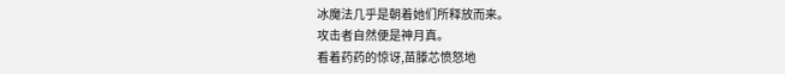冰魔法几乎是朝着她们所释放而来。
攻击者自然便是神月真。
看着药药的惊讶,苗滕芯愤怒地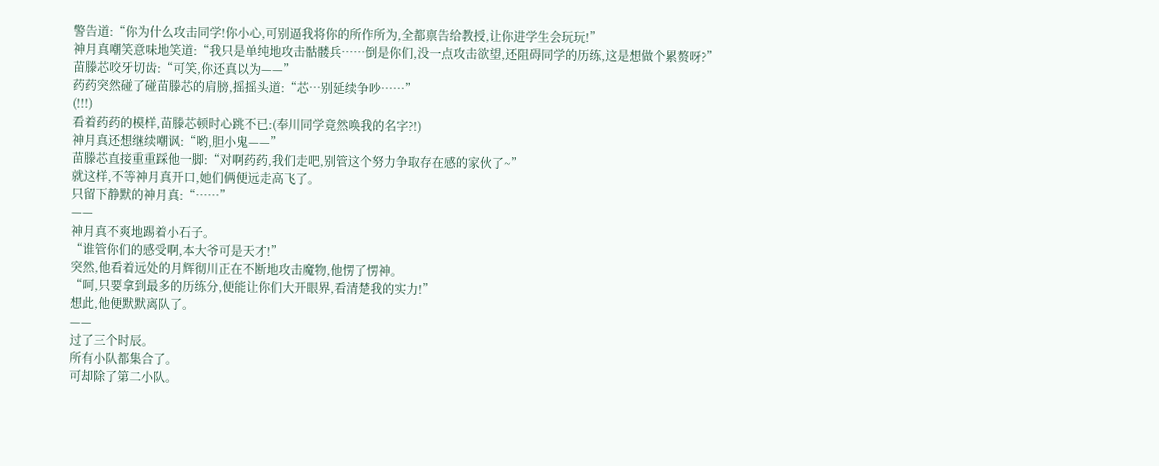警告道:“你为什么攻击同学!你小心,可别逼我将你的所作所为,全都禀告给教授,让你进学生会玩玩!”
神月真嘲笑意味地笑道:“我只是单纯地攻击骷髅兵……倒是你们,没一点攻击欲望,还阻碍同学的历练,这是想做个累赘呀?”
苗滕芯咬牙切齿:“可笑,你还真以为——”
药药突然碰了碰苗滕芯的肩膀,摇摇头道:“芯…别延续争吵……”
(!!!)
看着药药的模样,苗滕芯顿时心跳不已:(奉川同学竟然唤我的名字?!)
神月真还想继续嘲讽:“哟,胆小鬼——”
苗滕芯直接重重踩他一脚:“对啊药药,我们走吧,别管这个努力争取存在感的家伙了~”
就这样,不等神月真开口,她们俩便远走高飞了。
只留下静默的神月真:“……”
——
神月真不爽地踢着小石子。
“谁管你们的感受啊,本大爷可是天才!”
突然,他看着远处的月辉彻川正在不断地攻击魔物,他愣了愣神。
“呵,只要拿到最多的历练分,便能让你们大开眼界,看清楚我的实力!”
想此,他便默默离队了。
——
过了三个时辰。
所有小队都集合了。
可却除了第二小队。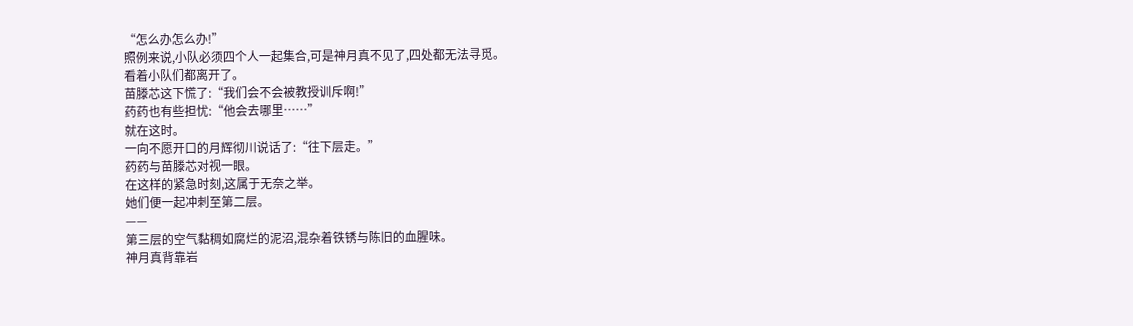“怎么办怎么办!”
照例来说,小队必须四个人一起集合,可是神月真不见了,四处都无法寻觅。
看着小队们都离开了。
苗滕芯这下慌了:“我们会不会被教授训斥啊!”
药药也有些担忧:“他会去哪里……”
就在这时。
一向不愿开口的月辉彻川说话了:“往下层走。”
药药与苗滕芯对视一眼。
在这样的紧急时刻,这属于无奈之举。
她们便一起冲刺至第二层。
——
第三层的空气黏稠如腐烂的泥沼,混杂着铁锈与陈旧的血腥味。
神月真背靠岩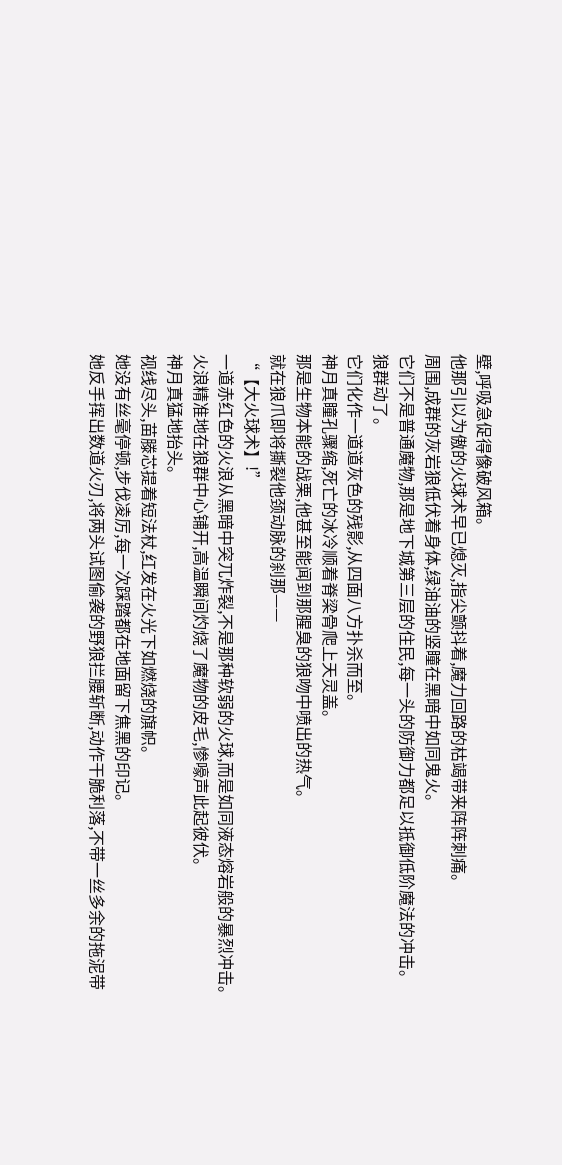壁,呼吸急促得像破风箱。
他那引以为傲的火球术早已熄灭,指尖颤抖着,魔力回路的枯竭带来阵阵刺痛。
周围,成群的灰岩狼低伏着身体,绿油油的竖瞳在黑暗中如同鬼火。
它们不是普通魔物,那是地下城第三层的住民,每一头的防御力都足以抵御低阶魔法的冲击。
狼群动了。
它们化作一道道灰色的残影,从四面八方扑杀而至。
神月真瞳孔骤缩,死亡的冰冷顺着脊梁骨爬上天灵盖。
那是生物本能的战栗,他甚至能闻到那腥臭的狼吻中喷出的热气。
就在狼爪即将撕裂他颈动脉的刹那——
“【大火球术】!”
一道赤红色的火浪从黑暗中突兀炸裂,不是那种软弱的火球,而是如同液态熔岩般的暴烈冲击。
火浪精准地在狼群中心铺开,高温瞬间灼烧了魔物的皮毛,惨嚎声此起彼伏。
神月真猛地抬头。
视线尽头,苗滕芯提着短法杖,红发在火光下如燃烧的旗帜。
她没有丝毫停顿,步伐凌厉,每一次踩踏都在地面留下焦黑的印记。
她反手挥出数道火刃,将两头试图偷袭的野狼拦腰斩断,动作干脆利落,不带一丝多余的拖泥带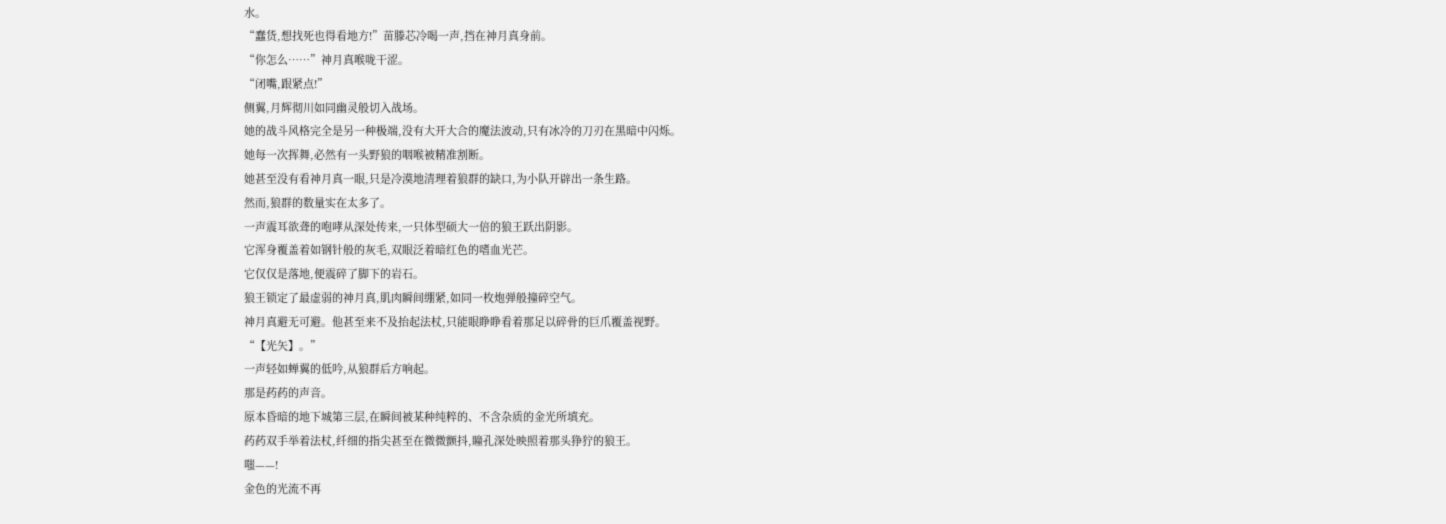水。
“蠢货,想找死也得看地方!”苗滕芯冷喝一声,挡在神月真身前。
“你怎么……”神月真喉咙干涩。
“闭嘴,跟紧点!”
侧翼,月辉彻川如同幽灵般切入战场。
她的战斗风格完全是另一种极端,没有大开大合的魔法波动,只有冰冷的刀刃在黑暗中闪烁。
她每一次挥舞,必然有一头野狼的咽喉被精准割断。
她甚至没有看神月真一眼,只是冷漠地清理着狼群的缺口,为小队开辟出一条生路。
然而,狼群的数量实在太多了。
一声震耳欲聋的咆哮从深处传来,一只体型硕大一倍的狼王跃出阴影。
它浑身覆盖着如钢针般的灰毛,双眼泛着暗红色的嗜血光芒。
它仅仅是落地,便震碎了脚下的岩石。
狼王锁定了最虚弱的神月真,肌肉瞬间绷紧,如同一枚炮弹般撞碎空气。
神月真避无可避。他甚至来不及抬起法杖,只能眼睁睁看着那足以碎骨的巨爪覆盖视野。
“【光矢】。”
一声轻如蝉翼的低吟,从狼群后方响起。
那是药药的声音。
原本昏暗的地下城第三层,在瞬间被某种纯粹的、不含杂质的金光所填充。
药药双手举着法杖,纤细的指尖甚至在微微颤抖,瞳孔深处映照着那头狰狞的狼王。
嗤——!
金色的光流不再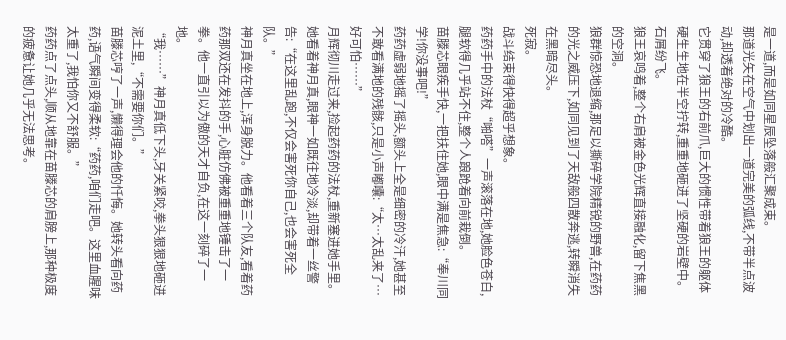是一道,而是如同星辰坠落般汇聚成束。
那道光矢在空气中划出一道完美的弧线,不带半点波动,却透着绝对的冷酷。
它贯穿了狼王的右前爪,巨大的惯性带着狼王的躯体硬生生地在半空拧转,重重地砸进了坚硬的岩壁中。
石屑纷飞。
狼王哀鸣着,整个右肩被金色光辉直接融化,留下焦黑的空洞。
狼群惊恐地退缩,那足以撕碎学院精锐的野兽,在药药的光之威压下,如同见到了天敌般四散奔逃,转瞬消失在黑暗尽头。
死寂。
战斗结束得快得超乎想象。
药药手中的法杖“啪嗒”一声滚落在地,她脸色苍白,腿软得几乎站不住,整个人踉跄着向前栽倒。
苗滕芯眼疾手快,一把扶住她,眼中满是焦急:“奉川同学!你没事吧!”
药药虚弱地摇了摇头,额头上全是细密的冷汗,她甚至不敢看满地的残骸,只是小声嘟囔:“太…太乱来了…好可怕……”
月辉彻川走过来,捡起药药的法杖,重新塞进她手里。她看着神月真,眼神一如既往地冷淡,却带着一丝警告:“在这里乱跑,不仅会害死你自己,也会害死全队。”
神月真坐在地上,浑身脱力。他看着三个队友,看着药药那双还在发抖的手,心脏仿佛被重重地锤击了一拳。他一直引以为傲的天才自负,在这一刻碎了一地。
“我……”神月真低下头,牙关紧咬,拳头狠狠地砸进泥土里,“不需要你们。”
苗滕芯哼了一声,懒得理会他的忏悔。她转头看向药药,语气瞬间变得柔软:“药药,咱们走吧。这里血腥味太重了,我怕你又不舒服。”
药药点了点头,顺从地靠在苗滕芯的肩膀上,那种极度的疲惫让她几乎无法思考。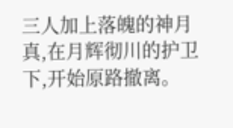三人加上落魄的神月真,在月辉彻川的护卫下,开始原路撤离。